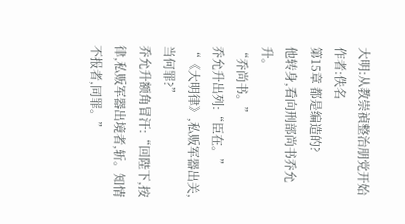大明:从教崇禎整治朋党开始 作者:佚名
第15章 都是编造的?
他转身,看向刑部尚书乔允升。
“乔尚书。”
乔允升出列:“臣在。”
“《大明律》,私贩军器出关,当何罪?”
乔允升额角冒汗:“回陛下,按律,私贩军器出境者,斩。知情不报者,同罪。”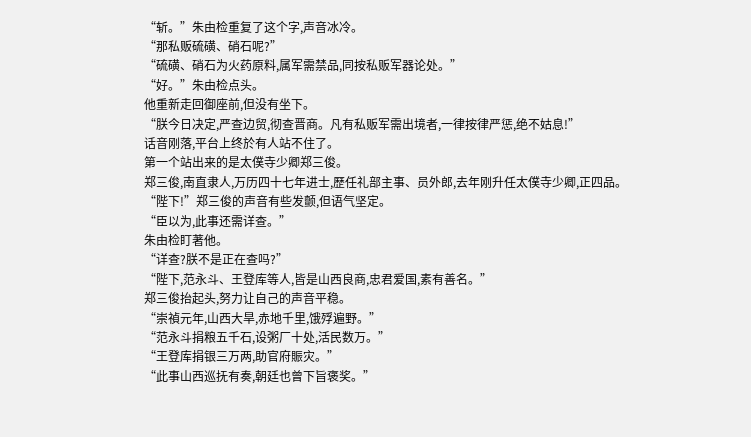“斩。”朱由检重复了这个字,声音冰冷。
“那私贩硫磺、硝石呢?”
“硫磺、硝石为火药原料,属军需禁品,同按私贩军器论处。”
“好。”朱由检点头。
他重新走回御座前,但没有坐下。
“朕今日决定,严查边贸,彻查晋商。凡有私贩军需出境者,一律按律严惩,绝不姑息!”
话音刚落,平台上终於有人站不住了。
第一个站出来的是太僕寺少卿郑三俊。
郑三俊,南直隶人,万历四十七年进士,歷任礼部主事、员外郎,去年刚升任太僕寺少卿,正四品。
“陛下!”郑三俊的声音有些发颤,但语气坚定。
“臣以为,此事还需详查。”
朱由检盯著他。
“详查?朕不是正在查吗?”
“陛下,范永斗、王登库等人,皆是山西良商,忠君爱国,素有善名。”
郑三俊抬起头,努力让自己的声音平稳。
“崇禎元年,山西大旱,赤地千里,饿殍遍野。”
“范永斗捐粮五千石,设粥厂十处,活民数万。”
“王登库捐银三万两,助官府賑灾。”
“此事山西巡抚有奏,朝廷也曾下旨褒奖。”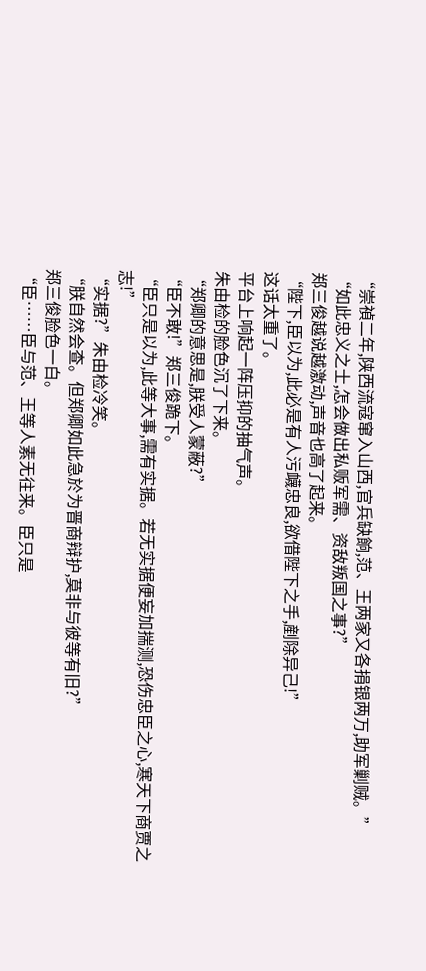“崇禎二年,陕西流寇窜入山西,官兵缺餉,范、王两家又各捐银两万,助军剿贼。”
“如此忠义之士,怎会做出私贩军需、资敌叛国之事?”
郑三俊越说越激动,声音也高了起来。
“陛下,臣以为,此必是有人污衊忠良,欲借陛下之手,剷除异己!”
这话太重了。
平台上响起一阵压抑的抽气声。
朱由检的脸色沉了下来。
“郑卿的意思是,朕受人蒙蔽?”
“臣不敢!”郑三俊跪下。
“臣只是以为,此等大事,需有实据。若无实据便妄加揣测,恐伤忠臣之心,寒天下商贾之志!”
“实据?”朱由检冷笑。
“朕自然会查。但郑卿如此急於为晋商辩护,莫非与彼等有旧?”
郑三俊脸色一白。
“臣……臣与范、王等人素无往来。臣只是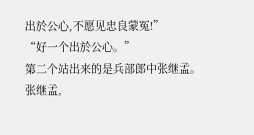出於公心,不愿见忠良蒙冤!”
“好一个出於公心。”
第二个站出来的是兵部郎中张继孟。
张继孟,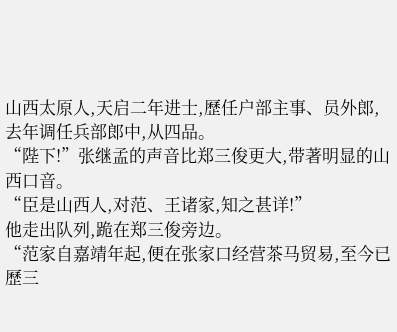山西太原人,天启二年进士,歷任户部主事、员外郎,去年调任兵部郎中,从四品。
“陛下!”张继孟的声音比郑三俊更大,带著明显的山西口音。
“臣是山西人,对范、王诸家,知之甚详!”
他走出队列,跪在郑三俊旁边。
“范家自嘉靖年起,便在张家口经营茶马贸易,至今已歷三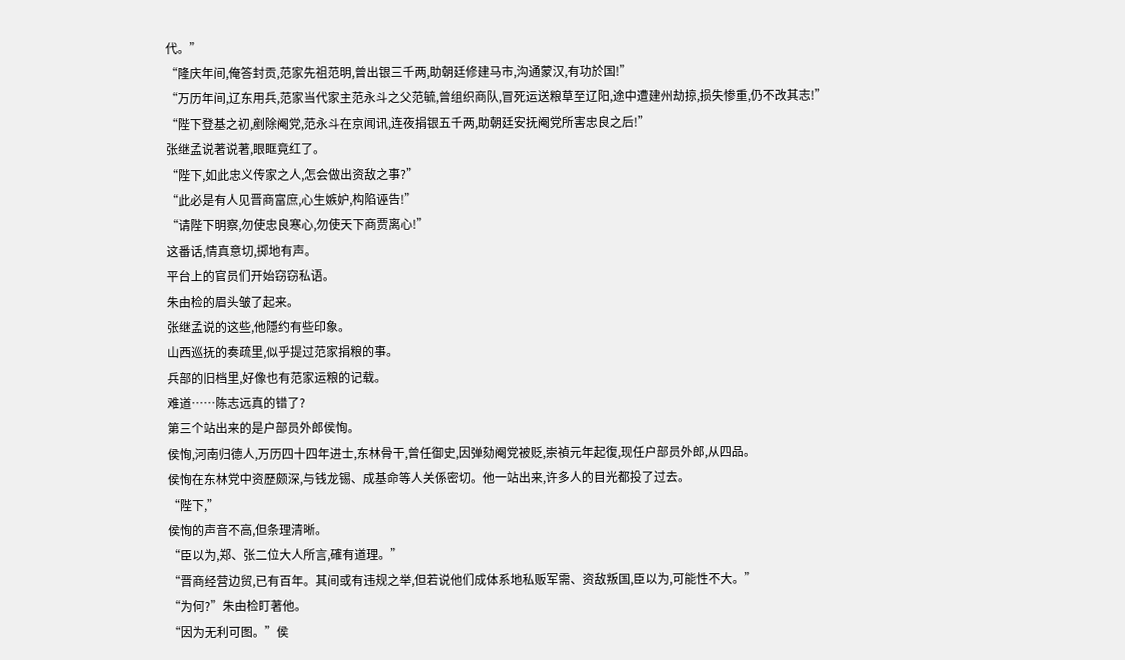代。”
“隆庆年间,俺答封贡,范家先祖范明,曾出银三千两,助朝廷修建马市,沟通蒙汉,有功於国!”
“万历年间,辽东用兵,范家当代家主范永斗之父范毓,曾组织商队,冒死运送粮草至辽阳,途中遭建州劫掠,损失惨重,仍不改其志!”
“陛下登基之初,剷除阉党,范永斗在京闻讯,连夜捐银五千两,助朝廷安抚阉党所害忠良之后!”
张继孟说著说著,眼眶竟红了。
“陛下,如此忠义传家之人,怎会做出资敌之事?”
“此必是有人见晋商富庶,心生嫉妒,构陷诬告!”
“请陛下明察,勿使忠良寒心,勿使天下商贾离心!”
这番话,情真意切,掷地有声。
平台上的官员们开始窃窃私语。
朱由检的眉头皱了起来。
张继孟说的这些,他隱约有些印象。
山西巡抚的奏疏里,似乎提过范家捐粮的事。
兵部的旧档里,好像也有范家运粮的记载。
难道……陈志远真的错了?
第三个站出来的是户部员外郎侯恂。
侯恂,河南归德人,万历四十四年进士,东林骨干,曾任御史,因弹劾阉党被贬,崇禎元年起復,现任户部员外郎,从四品。
侯恂在东林党中资歷颇深,与钱龙锡、成基命等人关係密切。他一站出来,许多人的目光都投了过去。
“陛下,”
侯恂的声音不高,但条理清晰。
“臣以为,郑、张二位大人所言,確有道理。”
“晋商经营边贸,已有百年。其间或有违规之举,但若说他们成体系地私贩军需、资敌叛国,臣以为,可能性不大。”
“为何?”朱由检盯著他。
“因为无利可图。”侯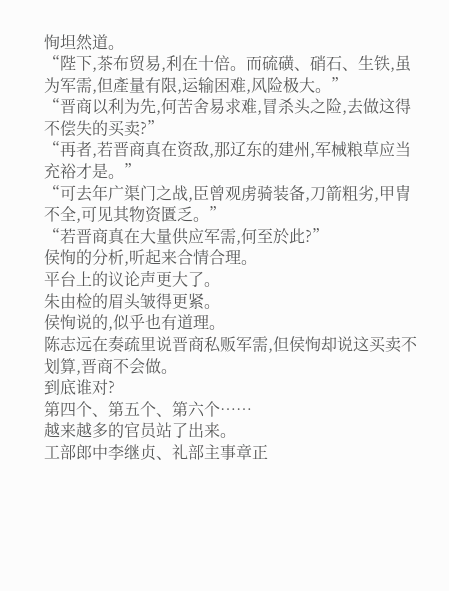恂坦然道。
“陛下,茶布贸易,利在十倍。而硫磺、硝石、生铁,虽为军需,但產量有限,运输困难,风险极大。”
“晋商以利为先,何苦舍易求难,冒杀头之险,去做这得不偿失的买卖?”
“再者,若晋商真在资敌,那辽东的建州,军械粮草应当充裕才是。”
“可去年广渠门之战,臣曾观虏骑装备,刀箭粗劣,甲冑不全,可见其物资匱乏。”
“若晋商真在大量供应军需,何至於此?”
侯恂的分析,听起来合情合理。
平台上的议论声更大了。
朱由检的眉头皱得更紧。
侯恂说的,似乎也有道理。
陈志远在奏疏里说晋商私贩军需,但侯恂却说这买卖不划算,晋商不会做。
到底谁对?
第四个、第五个、第六个……
越来越多的官员站了出来。
工部郎中李继贞、礼部主事章正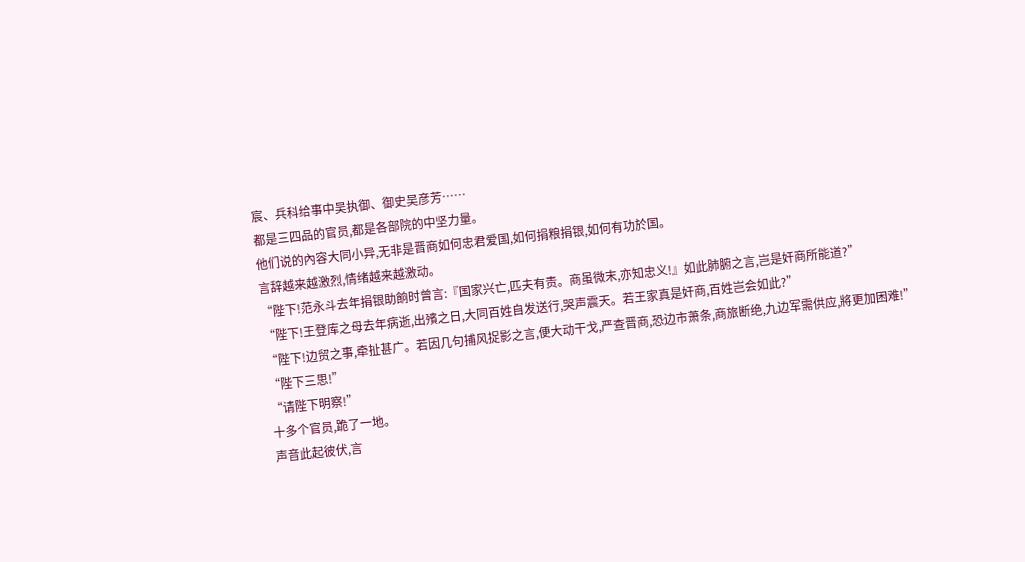宸、兵科给事中吴执御、御史吴彦芳……
都是三四品的官员,都是各部院的中坚力量。
他们说的內容大同小异,无非是晋商如何忠君爱国,如何捐粮捐银,如何有功於国。
言辞越来越激烈,情绪越来越激动。
“陛下!范永斗去年捐银助餉时曾言:『国家兴亡,匹夫有责。商虽微末,亦知忠义!』如此肺腑之言,岂是奸商所能道?”
“陛下!王登库之母去年病逝,出殯之日,大同百姓自发送行,哭声震天。若王家真是奸商,百姓岂会如此?”
“陛下!边贸之事,牵扯甚广。若因几句捕风捉影之言,便大动干戈,严查晋商,恐边市萧条,商旅断绝,九边军需供应,將更加困难!”
“陛下三思!”
“请陛下明察!”
十多个官员,跪了一地。
声音此起彼伏,言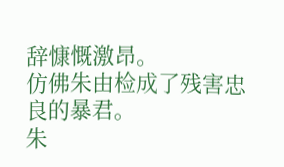辞慷慨激昂。
仿佛朱由检成了残害忠良的暴君。
朱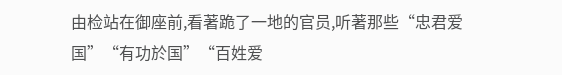由检站在御座前,看著跪了一地的官员,听著那些“忠君爱国”“有功於国”“百姓爱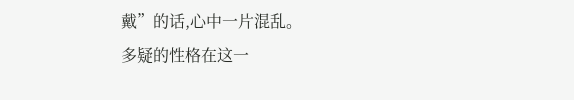戴”的话,心中一片混乱。
多疑的性格在这一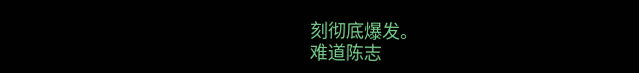刻彻底爆发。
难道陈志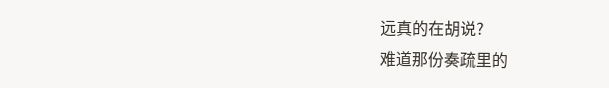远真的在胡说?
难道那份奏疏里的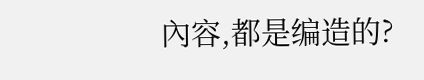內容,都是编造的?